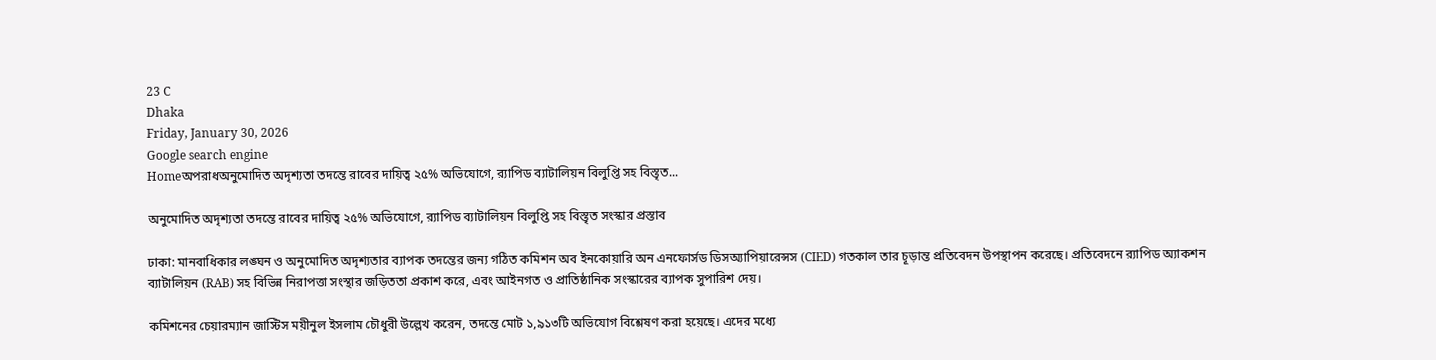23 C
Dhaka
Friday, January 30, 2026
Google search engine
Homeঅপরাধঅনুমোদিত অদৃশ্যতা তদন্তে রাবের দায়িত্ব ২৫% অভিযোগে, র‍্যাপিড ব্যাটালিয়ন বিলুপ্তি সহ বিস্তৃত...

অনুমোদিত অদৃশ্যতা তদন্তে রাবের দায়িত্ব ২৫% অভিযোগে, র‍্যাপিড ব্যাটালিয়ন বিলুপ্তি সহ বিস্তৃত সংস্কার প্রস্তাব

ঢাকা: মানবাধিকার লঙ্ঘন ও অনুমোদিত অদৃশ্যতার ব্যাপক তদন্তের জন্য গঠিত কমিশন অব ইনকোয়ারি অন এনফোর্সড ডিসঅ্যাপিয়ারেন্সস (CIED) গতকাল তার চূড়ান্ত প্রতিবেদন উপস্থাপন করেছে। প্রতিবেদনে র‌্যাপিড অ্যাকশন ব্যাটালিয়ন (RAB) সহ বিভিন্ন নিরাপত্তা সংস্থার জড়িততা প্রকাশ করে, এবং আইনগত ও প্রাতিষ্ঠানিক সংস্কারের ব্যাপক সুপারিশ দেয়।

কমিশনের চেয়ারম্যান জাস্টিস ময়ীনুল ইসলাম চৌধুরী উল্লেখ করেন, তদন্তে মোট ১,৯১৩টি অভিযোগ বিশ্লেষণ করা হয়েছে। এদের মধ্যে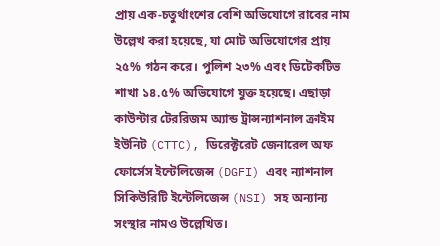প্রায় এক-চতুর্থাংশের বেশি অভিযোগে রাবের নাম উল্লেখ করা হয়েছে, যা মোট অভিযোগের প্রায় ২৫% গঠন করে। পুলিশ ২৩% এবং ডিটেকটিভ শাখা ১৪.৫% অভিযোগে যুক্ত হয়েছে। এছাড়া কাউন্টার টেররিজম অ্যান্ড ট্রান্সন্যাশনাল ক্রাইম ইউনিট (CTTC), ডিরেক্টরেট জেনারেল অফ ফোর্সেস ইন্টেলিজেন্স (DGFI) এবং ন্যাশনাল সিকিউরিটি ইন্টেলিজেন্স (NSI) সহ অন্যান্য সংস্থার নামও উল্লেখিত।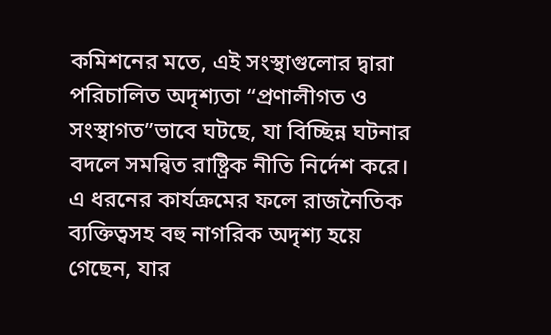কমিশনের মতে, এই সংস্থাগুলোর দ্বারা পরিচালিত অদৃশ্যতা “প্রণালীগত ও সংস্থাগত”ভাবে ঘটছে, যা বিচ্ছিন্ন ঘটনার বদলে সমন্বিত রাষ্ট্রিক নীতি নির্দেশ করে। এ ধরনের কার্যক্রমের ফলে রাজনৈতিক ব্যক্তিত্বসহ বহু নাগরিক অদৃশ্য হয়ে গেছেন, যার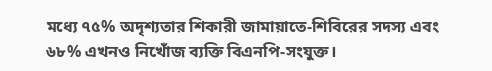মধ্যে ৭৫% অদৃশ্যতার শিকারী জামায়াতে-শিবিরের সদস্য এবং ৬৮% এখনও নিখোঁজ ব্যক্তি বিএনপি-সংযুক্ত।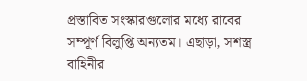প্রস্তাবিত সংস্কারগুলোর মধ্যে রাবের সম্পূর্ণ বিলুপ্তি অন্যতম। এছাড়া, সশস্ত্র বাহিনীর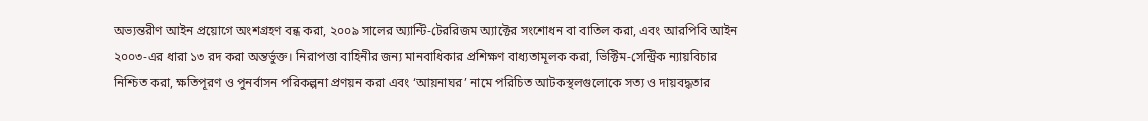অভ্যন্তরীণ আইন প্রয়োগে অংশগ্রহণ বন্ধ করা, ২০০৯ সালের অ্যান্টি-টেররিজম অ্যাক্টের সংশোধন বা বাতিল করা, এবং আরপিবি আইন ২০০৩-এর ধারা ১৩ রদ করা অন্তর্ভুক্ত। নিরাপত্তা বাহিনীর জন্য মানবাধিকার প্রশিক্ষণ বাধ্যতামূলক করা, ভিক্টিম-সেন্ট্রিক ন্যায়বিচার নিশ্চিত করা, ক্ষতিপূরণ ও পুনর্বাসন পরিকল্পনা প্রণয়ন করা এবং ‘আয়নাঘর’ নামে পরিচিত আটকস্থলগুলোকে সত্য ও দায়বদ্ধতার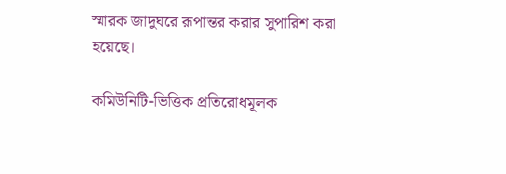স্মারক জাদুঘরে রূপান্তর করার সুপারিশ করা হয়েছে।

কমিউনিটি-ভিত্তিক প্রতিরোধমূলক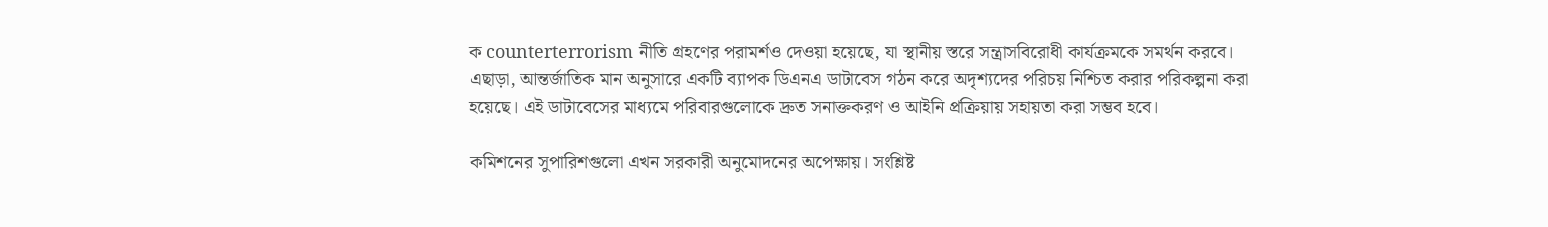ক counterterrorism নীতি গ্রহণের পরামর্শও দেওয়া হয়েছে, যা স্থানীয় স্তরে সন্ত্রাসবিরোধী কার্যক্রমকে সমর্থন করবে। এছাড়া, আন্তর্জাতিক মান অনুসারে একটি ব্যাপক ডিএনএ ডাটাবেস গঠন করে অদৃশ্যদের পরিচয় নিশ্চিত করার পরিকল্পনা করা হয়েছে। এই ডাটাবেসের মাধ্যমে পরিবারগুলোকে দ্রুত সনাক্তকরণ ও আইনি প্রক্রিয়ায় সহায়তা করা সম্ভব হবে।

কমিশনের সুপারিশগুলো এখন সরকারী অনুমোদনের অপেক্ষায়। সংশ্লিষ্ট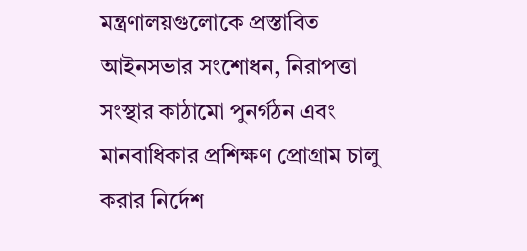মন্ত্রণালয়গুলোকে প্রস্তাবিত আইনসভার সংশোধন, নিরাপত্তা সংস্থার কাঠামো পুনর্গঠন এবং মানবাধিকার প্রশিক্ষণ প্রোগ্রাম চালু করার নির্দেশ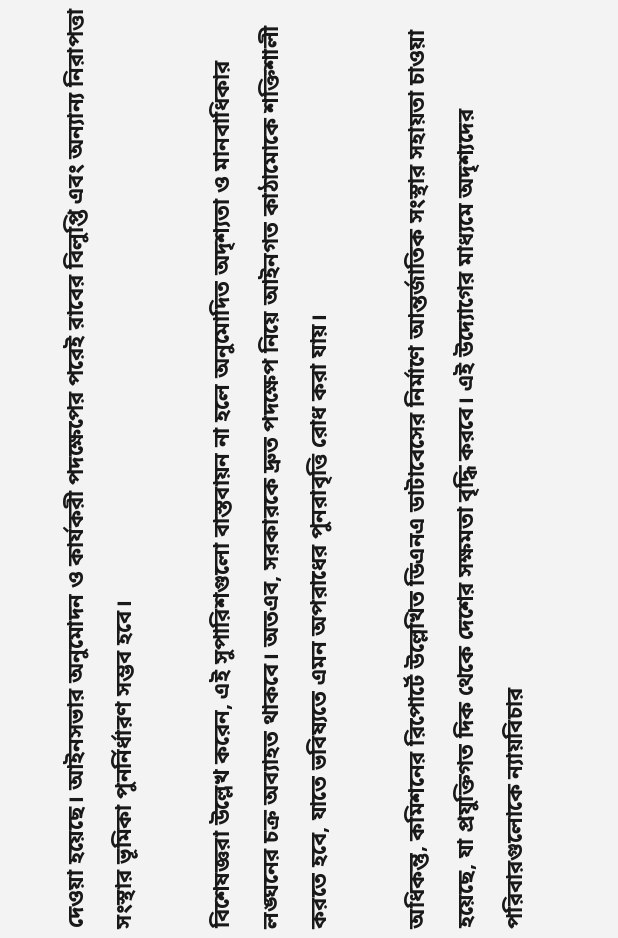দেওয়া হয়েছে। আইনসভার অনুমোদন ও কার্যকরী পদক্ষেপের পরেই রাবের বিলুপ্তি এবং অন্যান্য নিরাপত্তা সংস্থার ভূমিকা পুনর্নির্ধারণ সম্ভব হবে।

বিশেষজ্ঞরা উল্লেখ করেন, এই সুপারিশগুলো বাস্তবায়ন না হলে অনুমোদিত অদৃশ্যতা ও মানবাধিকার লঙ্ঘনের চক্র অব্যাহত থাকবে। অতএব, সরকারকে দ্রুত পদক্ষেপ নিয়ে আইনগত কাঠামোকে শক্তিশালী করতে হবে, যাতে ভবিষ্যতে এমন অপরাধের পুনরাবৃত্তি রোধ করা যায়।

অধিকন্তু, কমিশনের রিপোর্টে উল্লেখিত ডিএনএ ডাটাবেসের নির্মাণে আন্তর্জাতিক সংস্থার সহায়তা চাওয়া হয়েছে, যা প্রযুক্তিগত দিক থেকে দেশের সক্ষমতা বৃদ্ধি করবে। এই উদ্যোগের মাধ্যমে অদৃশ্যদের পরিবারগুলোকে ন্যায়বিচার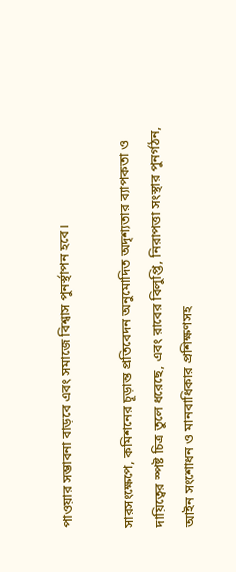পাওয়ার সম্ভাবনা বাড়বে এবং সমাজে বিশ্বাস পুনর্স্থাপন হবে।

সারসংক্ষেপে, কমিশনের চূড়ান্ত প্রতিবেদন অনুমোদিত অদৃশ্যতার ব্যাপকতা ও দায়িত্বের স্পষ্ট চিত্র তুলে ধরেছে, এবং রাবের বিলুপ্তি, নিরাপত্তা সংস্থার পুনর্গঠন, আইন সংশোধন ও মানবাধিকার প্রশিক্ষণসহ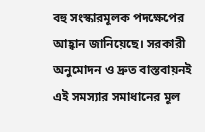বহু সংস্কারমূলক পদক্ষেপের আহ্বান জানিয়েছে। সরকারী অনুমোদন ও দ্রুত বাস্তবায়নই এই সমস্যার সমাধানের মূল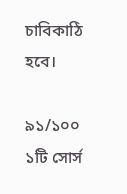চাবিকাঠি হবে।

৯১/১০০ ১টি সোর্স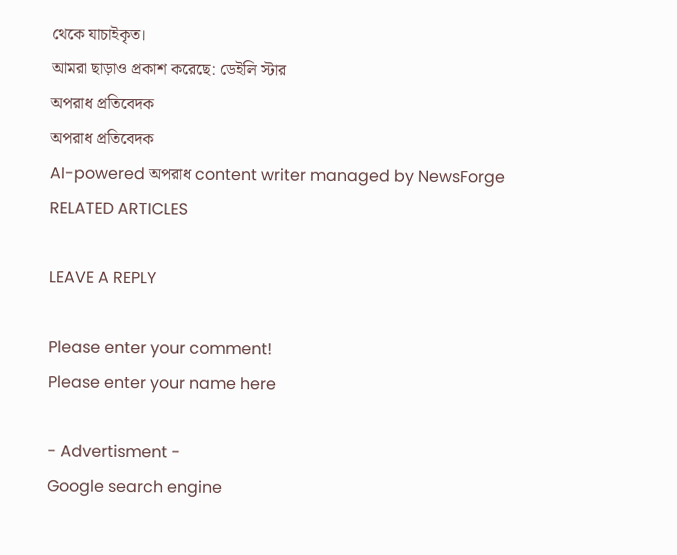থেকে যাচাইকৃত।
আমরা ছাড়াও প্রকাশ করেছে: ডেইলি স্টার
অপরাধ প্রতিবেদক
অপরাধ প্রতিবেদক
AI-powered অপরাধ content writer managed by NewsForge
RELATED ARTICLES

LEAVE A REPLY

Please enter your comment!
Please enter your name here

- Advertisment -
Google search engine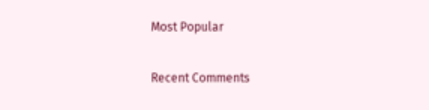Most Popular

Recent Comments